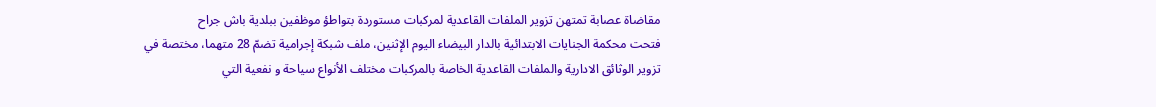مقاضاة عصابة تمتهن تزوير الملفات القاعدية لمركبات مستوردة بتواطؤ موظفين ببلدية باش جراح
فتحت محكمة الجنايات الابتدائية بالدار البيضاء اليوم الإثنين، ملف شبكة إجرامية تضمّ 28 متهما، مختصة في تزوير الوثائق الادارية والملفات القاعدية الخاصة بالمركبات مختلف الأنواع سياحة و نفعية التي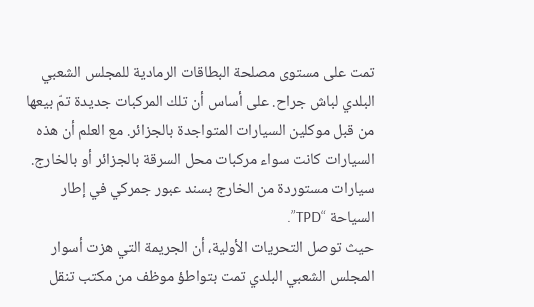تمت على مستوى مصلحة البطاقات الرمادية للمجلس الشعبي البلدي لباش جراح. على أساس أن تلك المركبات جديدة تمّ بيعها من قبل موكلين السيارات المتواجدة بالجزائر. مع العلم أن هذه السيارات كانت سواء مركبات محل السرقة بالجزائر أو بالخارج. سيارات مستوردة من الخارج بسند عبور جمركي في إطار السياحة “TPD”.
حيث توصل التحريات الأولية، أن الجريمة التي هزت أسوار المجلس الشعبي البلدي تمت بتواطؤ موظف من مكتب تنقل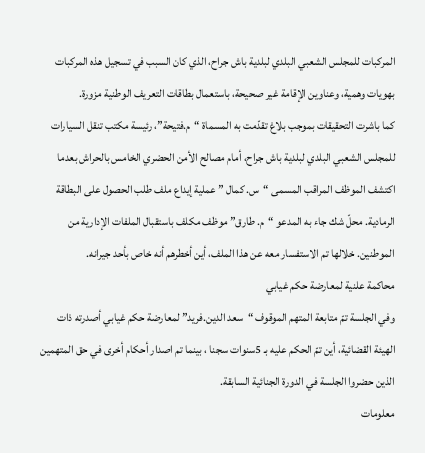المركبات للمجلس الشعبي البلدي لبلدية باش جراح، الذي كان السبب في تسجيل هذه المركبات بهويات وهمية، وعناوين الإقامة غير صحيحة، باستعمال بطاقات التعريف الوطنية مزورة.
كما باشرت التحقيقات بموجب بلاغ تقدّمت به المسماة “م.فتيحة”، رئيسة مكتب تنقل السيارات للمجلس الشعبي البلدي لبلدية باش جراح، أمام مصالح الأمن الحضري الخامس بالحراش بعدما اكتشف الموظف المراقب المسمى “س. كمال ” عملية إيداع ملف طلب الحصول على البطاقة الرمادية. محلّ شك جاء به المدعو “م. طارق” موظف مكلف باستقبال الملفات الإدارية من الموطنين. خلالها تم الاستفسار معه عن هذا الملف، أين أخطرهم أنه خاص بأحد جيرانه.
محاكمة علنية لمعارضة حكم غيابي
وفي الجلسة تمّ متابعة المتهم الموقوف “سعد الدين.فريد” لمعارضة حكم غيابي أصدرته ذات الهيئة القضائية، أين تمّ الحكم عليه بـ 5سنوات سجنا ، بينما تم اصدار أحكام أخرى في حق المتهمين الذين حضروا الجلسة في الدورة الجنائية السابقة.
معلومات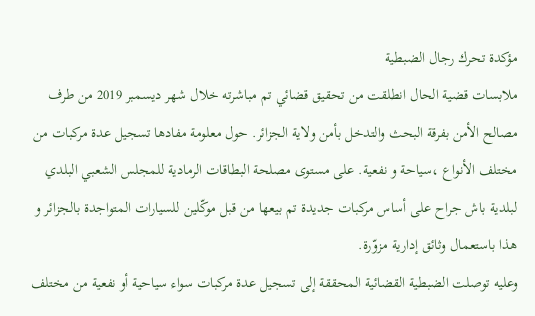مؤكدة تحرك رجال الضبطية
ملابسات قضية الحال انطلقت من تحقيق قضائي تم مباشرته خلال شهر ديسمبر 2019 من طرف مصالح الأمن بفرقة البحث والتدخل بأمن ولاية الجزائر. حول معلومة مفادها تسجيل عدة مركبات من مختلف الأنواع ،سياحة و نفعية. على مستوى مصلحة البطاقات الرمادية للمجلس الشعبي البلدي لبلدية باش جراح على أساس مركبات جديدة تم بيعها من قبل موكّلين للسيارات المتواجدة بالجزائر و هذا باستعمال وثائق إدارية مزوّرة.
وعليه توصلت الضبطية القضائية المحققة إلى تسجيل عدة مركبات سواء سياحية أو نفعية من مختلف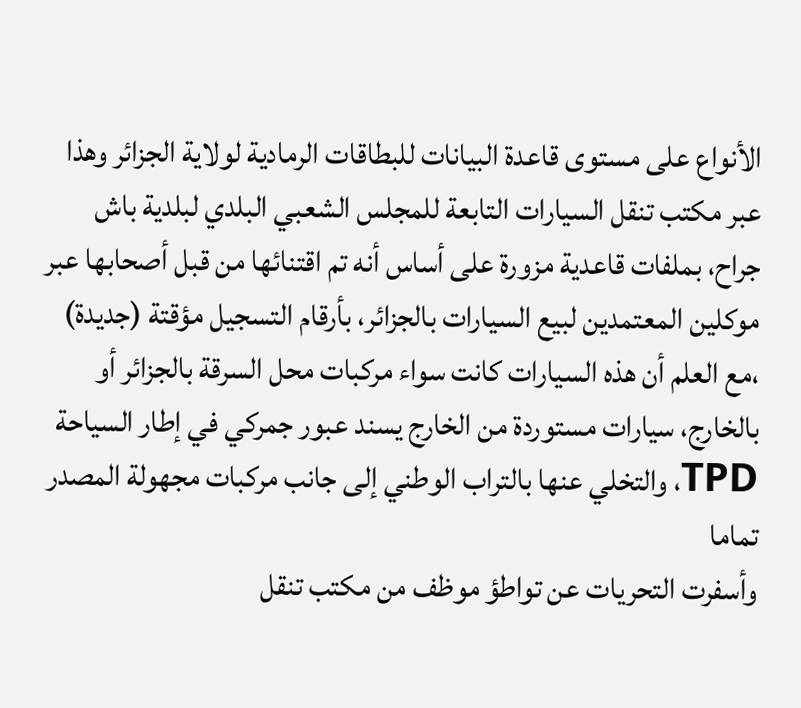الأنواع على مستوى قاعدة البيانات للبطاقات الرمادية لولاية الجزائر وهذا عبر مكتب تنقل السيارات التابعة للمجلس الشعبي البلدي لبلدية باش جراح، بملفات قاعدية مزورة على أساس أنه تم اقتنائها من قبل أصحابها عبر موكلين المعتمدين لبيع السيارات بالجزائر، بأرقام التسجيل مؤقتة (جديدة) ،مع العلم أن هذه السيارات كانت سواء مركبات محل السرقة بالجزائر أو بالخارج، سيارات مستوردة من الخارج يسند عبور جمركي في إطار السياحة TPD، والتخلي عنها بالتراب الوطني إلى جانب مركبات مجهولة المصدر تماما
وأسفرت التحريات عن تواطؤ موظف من مكتب تنقل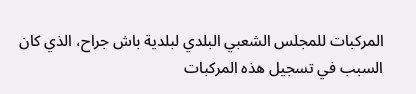المركبات للمجلس الشعبي البلدي لبلدية باش جراح، الذي كان السبب في تسجيل هذه المركبات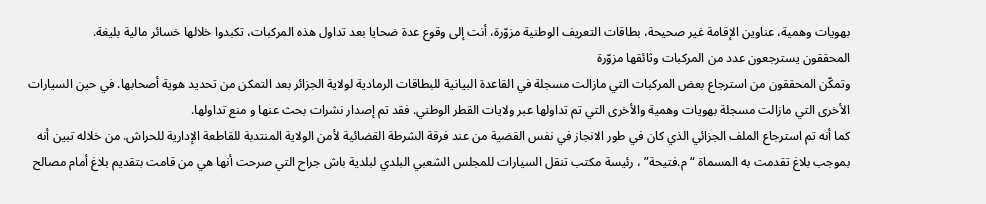بهويات وهمية، عناوين الإقامة غير صحيحة، بطاقات التعريف الوطنية مزوّرة، أنت إلى وقوع عدة ضحايا بعد تداول هذه المركبات، تكبدوا خلالها خسائر مالية بليغة.
المحققون يسترجعون عدد من المركبات وثائقها مزوّرة
وتمكّن المحققون من استرجاع بعض المركبات التي مازالت مسجلة في القاعدة البيانية للبطاقات الرمادية لولاية الجزائر بعد التمكن من تحديد هوية أصحابها. في حين السيارات الأخرى التي مازالت مسجلة بهويات وهمية والأخرى التي تم تداولها عبر ولايات القطر الوطني. فقد تم إصدار نشرات بحث عنها و منع تداولها.
كما أنه تم استرجاع الملف الجزائي الذي كان في طور الانجاز في نفس القضية من عند فرقة الشرطة القضائية لأمن الولاية المنتدبة للقاطعة الإدارية للحراش. من خلاله تبين أنه بموجب بلاغ تقدمت به المسماة “م.فتيحة” ، رئيسة مكتب تنقل السيارات للمجلس الشعبي البلدي لبلدية باش جراح التي صرحت أنها هي من قامت بتقديم بلاغ أمام مصالح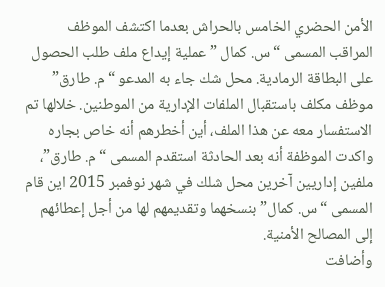الأمن الحضري الخامس بالحراش بعدما اكتشف الموظف المراقب المسمى “س. كمال ” عملية إيداع ملف طلب الحصول على البطاقة الرمادية. محل شك جاء به المدعو “م. طارق” موظف مكلف باستقبال الملفات الإدارية من الموطنين. خلالها تم الاستفسار معه عن هذا الملف، أين أخطرهم أنه خاص بجاره
واكدت الموظفة أنه بعد الحادثة استقدم المسمى “م. طارق”، ملفين إداريين آخرين محل شلك في شهر نوفمبر 2015 اين قام المسمى “س. كمال” بنسخهما وتقديمهم لها من أجل إعطائهم إلى المصالح الأمنية.
وأضافت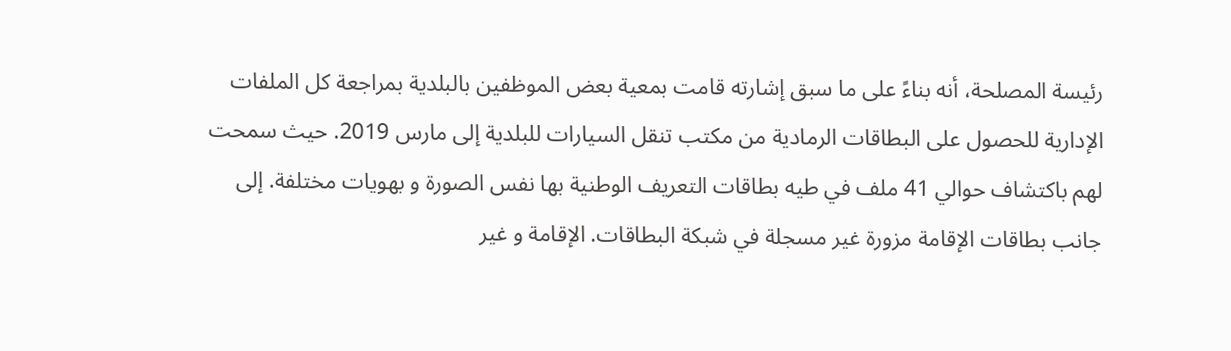رئيسة المصلحة، أنه بناءً على ما سبق إشارته قامت بمعية بعض الموظفين بالبلدية بمراجعة كل الملفات الإدارية للحصول على البطاقات الرمادية من مكتب تنقل السيارات للبلدية إلى مارس 2019. حيث سمحت لهم باكتشاف حوالي 41 ملف في طيه بطاقات التعريف الوطنية بها نفس الصورة و بهويات مختلفة. إلى جانب بطاقات الإقامة مزورة غير مسجلة في شبكة البطاقات. الإقامة و غير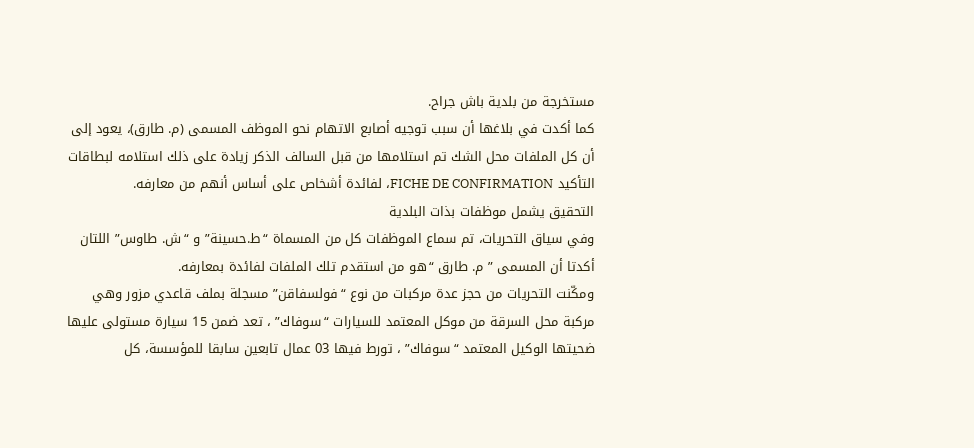مستخرجة من بلدية باش جراح.
كما أكدت في بلاغها أن سبب توجيه أصابع الاتهام نحو الموظف المسمى (م. طارق)، يعود إلى أن كل الملفات محل الشك تم استلامها من قبل السالف الذكر زيادة على ذلك استلامه لبطاقات التأكيد FICHE DE CONFIRMATION، لفائدة أشخاص على أساس أنهم من معارفه.
التحقيق يشمل موظفات بذات البلدية
وفي سياق التحريات، تم سماع الموظفات كل من المسماة “ط.حسينة” و “ش. طاوس” اللتان أكدتا أن المسمى ” م. طارق “هو من استقدم تلك الملفات لفائدة بمعارفه.
ومكّنت التحريات من حجز عدة مركبات من نوع “فولسفاقن” مسجلة بملف قاعدي مزور وهي مركبة محل السرقة من موكل المعتمد للسيارات “سوفاك” ، تعد ضمن 15 سيارة مستولى عليها ضحيتها الوكيل المعتمد “سوفاك” ، تورط فيها 03 عمال تابعين سابقا للمؤسسة، كل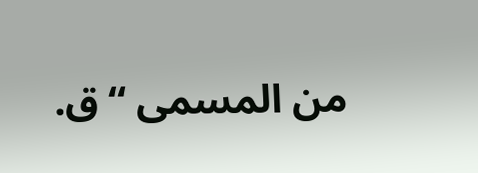من المسمى “ق.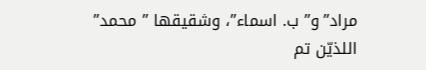مراد”و” ب. اسماء”، وشقيقها ” محمد” اللذيّن تم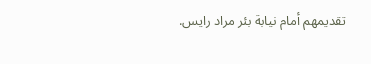تقديمهم أمام نيابة بئر مراد رايس.